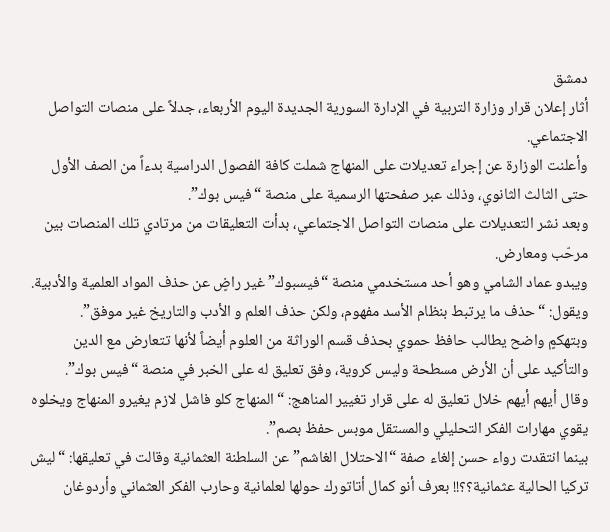دمشق
أثار إعلان قرار وزارة التربية في الإدارة السورية الجديدة اليوم الأربعاء، جدلاً على منصات التواصل الاجتماعي.
وأعلنت الوزارة عن إجراء تعديلات على المنهاج شملت كافة الفصول الدراسية بدءاً من الصف الأول حتى الثالث الثانوي، وذلك عبر صفحتها الرسمية على منصة “فيس بوك”.
وبعد نشر التعديلات على منصات التواصل الاجتماعي، بدأت التعليقات من مرتادي تلك المنصات بين مرحّب ومعارض.
ويبدو عماد الشامي وهو أحد مستخدمي منصة “فيسبوك” غير راضٍ عن حذف المواد العلمية والأدبية. ويقول: “حذف ما يرتبط بنظام الأسد مفهوم، ولكن حذف العلم و الأدب والتاريخ غير موفق”.
وبتهكمٍ واضح يطالب حافظ حموي بحذف قسم الوراثة من العلوم أيضاً لأنها تتعارض مع الدين والتأكيد على أن الأرض مسطحة وليس كروية، وفق تعليق له على الخبر في منصة “فيس بوك”.
وقال أيهم أيهم خلال تعليق له على قرار تغيير المناهج: “المنهاج كلو فاشل لازم يغيرو المنهاج ويخلوه يقوي مهارات الفكر التحليلي والمستقل موبس حفظ بصم”.
بينما انتقدت رواء حسن إلغاء صفة “الاحتلال الغاشم” عن السلطنة العثمانية وقالت في تعليقها: “ليش تركيا الحالية عثمانية؟؟!! بعرف أنو كمال أتاتورك حولها لعلمانية وحارب الفكر العثماني وأردوغان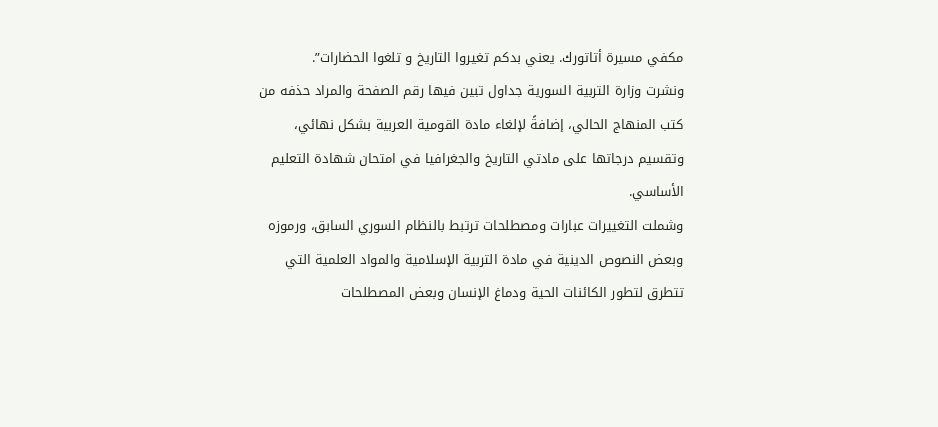مكفي مسيرة أتاتورك. يعني بدكم تغيروا التاريخ و تلغوا الحضارات”.
ونشرت وزارة التربية السورية جداول تبين فيها رقم الصفحة والمراد حذفه من كتب المنهاج الحالي، إضافةً لإلغاء مادة القومية العربية بشكل نهائي، وتقسيم درجاتها على مادتي التاريخ والجغرافيا في امتحان شهادة التعليم الأساسي.
وشملت التغييرات عبارات ومصطلحات ترتبط بالنظام السوري السابق، ورموزه وبعض النصوص الدينية في مادة التربية الإسلامية والمواد العلمية التي تتطرق لتطور الكائنات الحية ودماغ الإنسان وبعض المصطلحات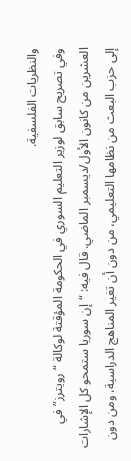والنظريات الفلسفية.
وفي تصريح سابق لوزير التعليم السوري في الحكومة المؤقتة لوكالة “رويترز” في العشرين من كانون الأول/ديسمبر الماضي. قال فيه: “إن سوريا ستمحو كل الإشارات إلى حزب البعث من نظامها التعليمي، من دون أن تغير المناهج الدراسية، ومن دون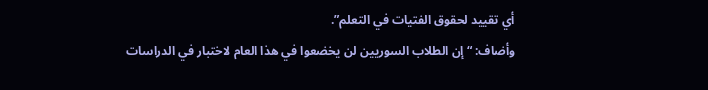أي تقييد لحقوق الفتيات في التعلم”.
وأضاف: “إن الطلاب السوريين لن يخضعوا في هذا العام لاختبار في الدراسات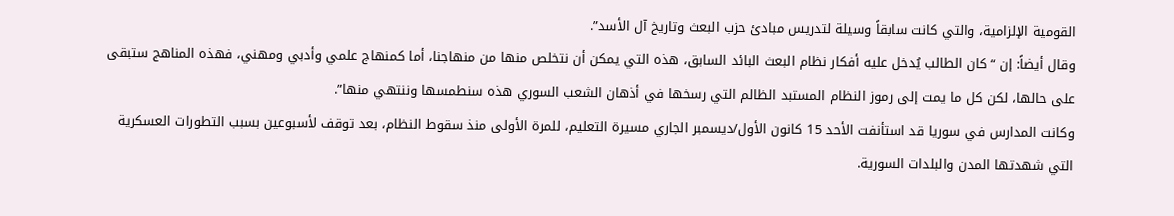القومية الإلزامية، والتي كانت سابقاً وسيلة لتدريس مبادئ حزب البعث وتاريخ آل الأسد”.
وقال أيضاً: إن “كان الطالب يُدخل عليه أفكار نظام البعث البائد السابق، هذه التي يمكن أن نتخلص منها من منهاجنا، أما كمنهاج علمي وأدبي ومهني، فهذه المناهج ستبقى على حالها، لكن كل ما يمت إلى رموز النظام المستبد الظالم التي رسخها في أذهان الشعب السوري هذه سنطمسها وننتهي منها”.
وكانت المدارس في سوريا قد استأنفت الأحد 15 كانون الأول/ديسمبر الجاري مسيرة التعليم، للمرة الأولى منذ سقوط النظام، بعد توقف لأسبوعين بسبب التطورات العسكرية التي شهدتها المدن والبلدات السورية.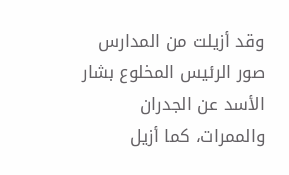وقد أزيلت من المدارس صور الرئيس المخلوع بشار الأسد عن الجدران والممرات، كما أزيل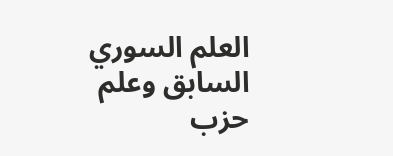العلم السوري السابق وعلم حزب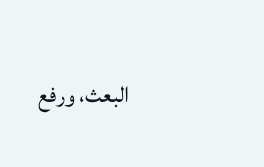البعث، ورفع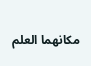مكانهما العلم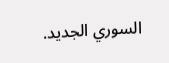السوري الجديد.